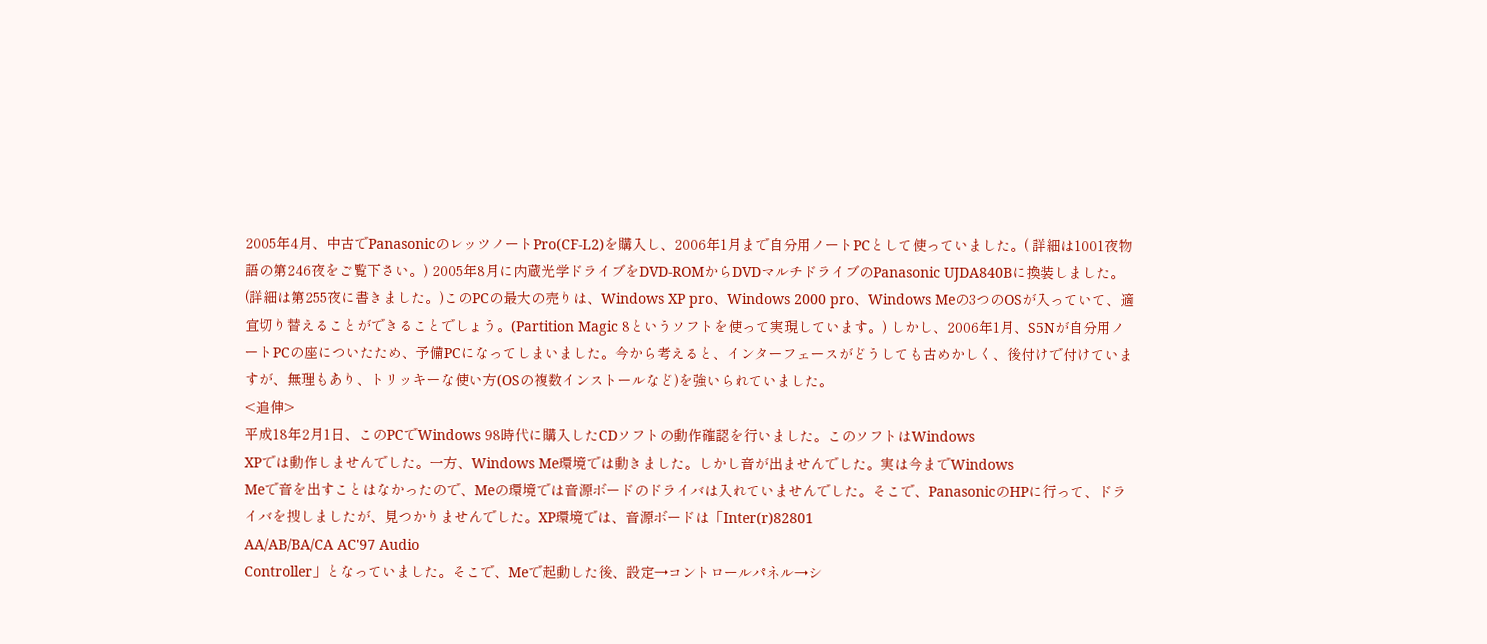2005年4月、中古でPanasonicのレッツノートPro(CF-L2)を購入し、2006年1月まで自分用ノートPCとして使っていました。( 詳細は1001夜物語の第246夜をご覧下さい。) 2005年8月に内蔵光学ドライブをDVD-ROMからDVDマルチドライブのPanasonic UJDA840Bに換装しました。(詳細は第255夜に書きました。)このPCの最大の売りは、Windows XP pro、Windows 2000 pro、Windows Meの3つのOSが入っていて、適宜切り替えることができることでしょう。(Partition Magic 8というソフトを使って実現しています。) しかし、2006年1月、S5Nが自分用ノートPCの座についたため、予備PCになってしまいました。今から考えると、インターフェースがどうしても古めかしく、後付けで付けていますが、無理もあり、トリッキーな使い方(OSの複数インストールなど)を強いられていました。
<追伸>
平成18年2月1日、このPCでWindows 98時代に購入したCDソフトの動作確認を行いました。このソフトはWindows
XPでは動作しませんでした。一方、Windows Me環境では動きました。しかし音が出ませんでした。実は今までWindows
Meで音を出すことはなかったので、Meの環境では音源ボードのドライバは入れていませんでした。そこで、PanasonicのHPに行って、ドライバを捜しましたが、見つかりませんでした。XP環境では、音源ボードは「Inter(r)82801
AA/AB/BA/CA AC'97 Audio
Controller」となっていました。そこで、Meで起動した後、設定→コントロールパネル→シ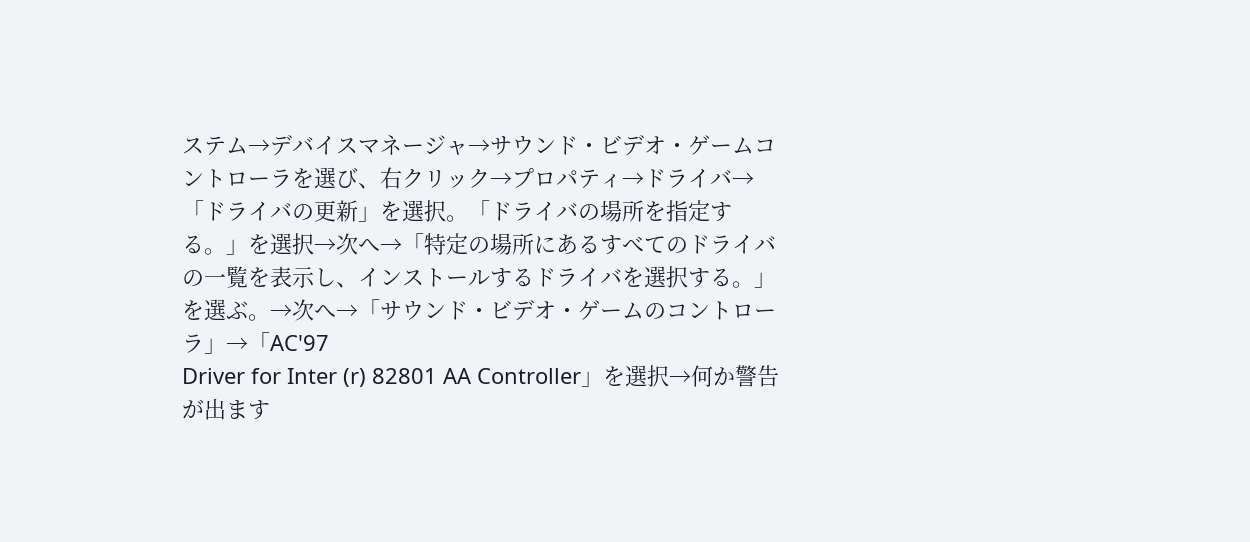ステム→デバイスマネージャ→サウンド・ビデオ・ゲームコントローラを選び、右クリック→プロパティ→ドライバ→「ドライバの更新」を選択。「ドライバの場所を指定する。」を選択→次へ→「特定の場所にあるすべてのドライバの一覧を表示し、インストールするドライバを選択する。」を選ぶ。→次へ→「サウンド・ビデオ・ゲームのコントローラ」→「AC'97
Driver for Inter (r) 82801 AA Controller」を選択→何か警告が出ます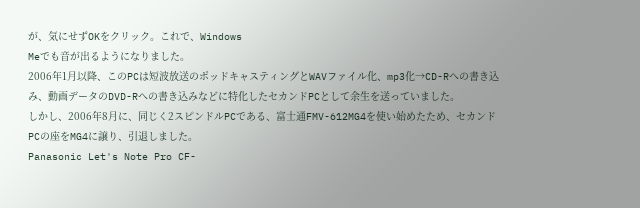が、気にせずOKをクリック。これで、Windows
Meでも音が出るようになりました。
2006年1月以降、このPCは短波放送のポッドキャスティングとWAVファイル化、mp3化→CD-Rへの書き込み、動画データのDVD-Rへの書き込みなどに特化したセカンドPCとして余生を送っていました。
しかし、2006年8月に、同じく2スピンドルPCである、富士通FMV-612MG4を使い始めたため、セカンドPCの座をMG4に譲り、引退しました。
Panasonic Let's Note Pro CF-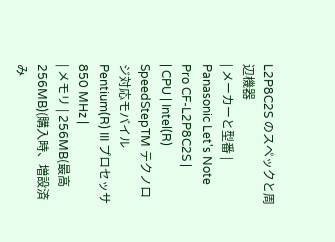L2P8C2S のスペックと周辺機器
| メーカーと型番 | Panasonic Let's Note Pro CF-L2P8C2S |
| CPU | Intel(R) SpeedStepTM テクノロジ対応モバイル Pentium(R) III プロセッサ850 MHz |
| メモリ | 256MB(最高256MB)(購入時、増設済み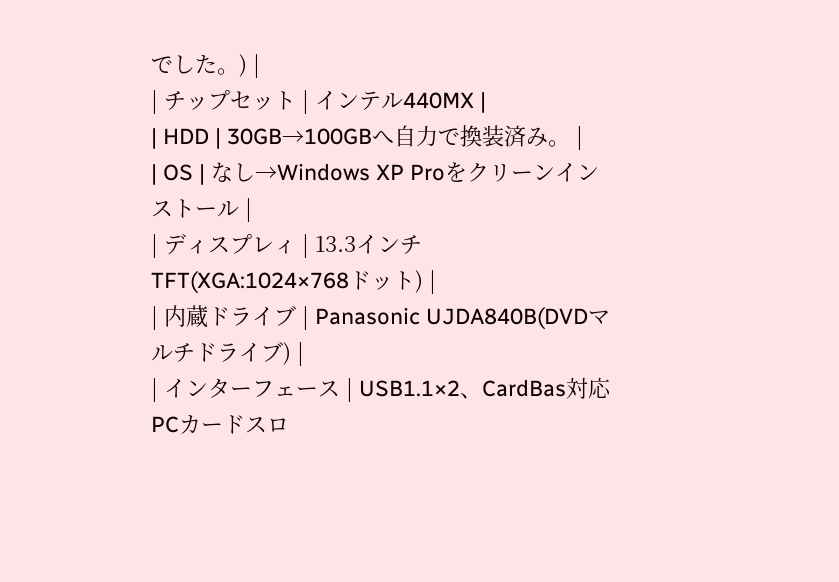でした。) |
| チップセット | インテル440MX |
| HDD | 30GB→100GBへ自力で換装済み。 |
| OS | なし→Windows XP Proをクリーンインストール |
| ディスプレィ | 13.3インチTFT(XGA:1024×768ドット) |
| 内蔵ドライブ | Panasonic UJDA840B(DVDマルチドライブ) |
| インターフェース | USB1.1×2、CardBas対応PCカードスロ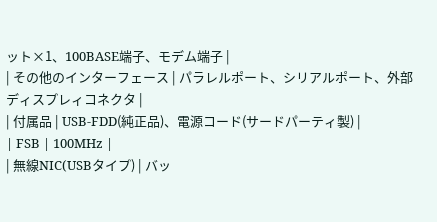ット×1、100BASE端子、モデム端子 |
| その他のインターフェース | パラレルポート、シリアルポート、外部ディスプレィコネクタ |
| 付属品 | USB-FDD(純正品)、電源コード(サードパーティ製) |
| FSB | 100MHz |
| 無線NIC(USBタイプ) | バッ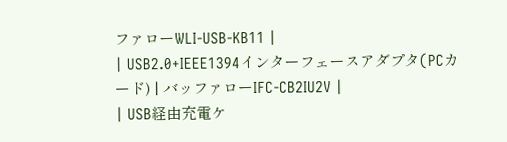ファローWLI-USB-KB11 |
| USB2.0+IEEE1394インターフェースアダプタ(PCカード) | バッファローIFC-CB2IU2V |
| USB経由充電ケ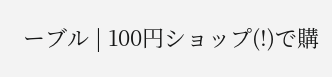ーブル | 100円ショップ(!)で購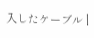入したケーブル |